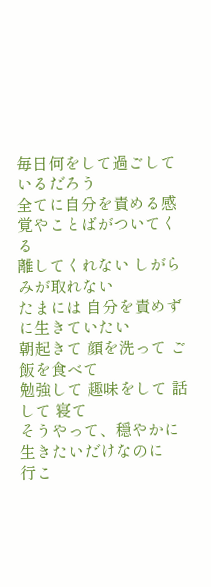毎日何をして過ごしているだろう
全てに自分を責める感覚やことばがついてくる
離してくれない しがらみが取れない
たまには 自分を責めずに生きていたい
朝起きて 顔を洗って ご飯を食べて
勉強して 趣味をして 話して 寝て
そうやって、穏やかに生きたいだけなのに
行こ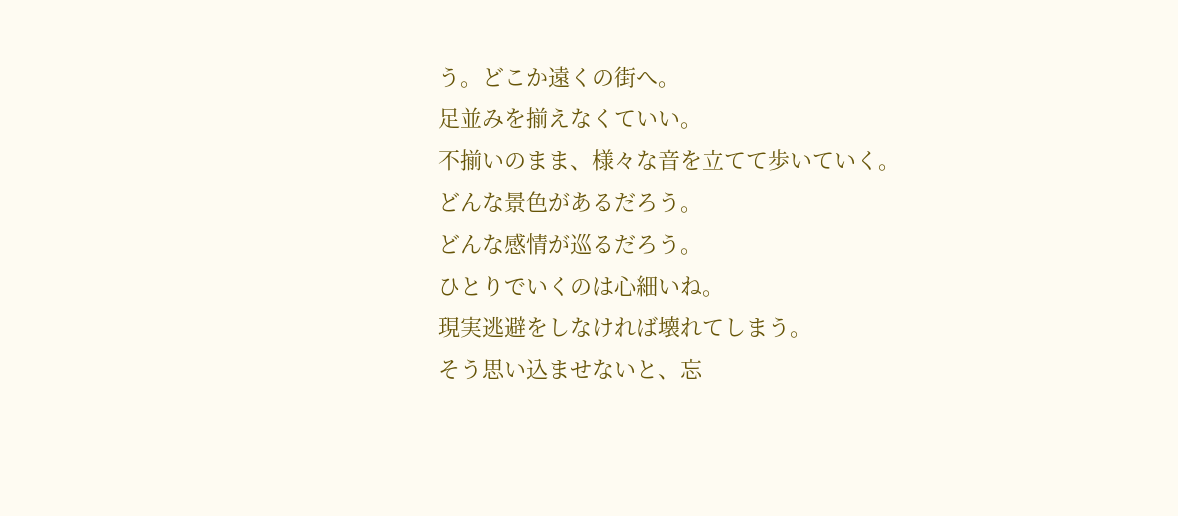う。どこか遠くの街へ。
足並みを揃えなくていい。
不揃いのまま、様々な音を立てて歩いていく。
どんな景色があるだろう。
どんな感情が巡るだろう。
ひとりでいくのは心細いね。
現実逃避をしなければ壊れてしまう。
そう思い込ませないと、忘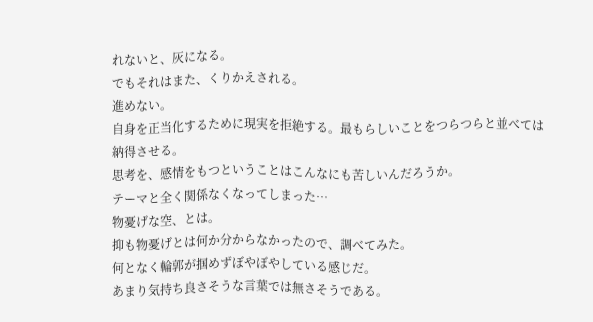れないと、灰になる。
でもそれはまた、くりかえされる。
進めない。
自身を正当化するために現実を拒絶する。最もらしいことをつらつらと並べては納得させる。
思考を、感情をもつということはこんなにも苦しいんだろうか。
テーマと全く関係なくなってしまった…
物憂げな空、とは。
抑も物憂げとは何か分からなかったので、調べてみた。
何となく輪郭が掴めずぼやぼやしている感じだ。
あまり気持ち良さそうな言葉では無さそうである。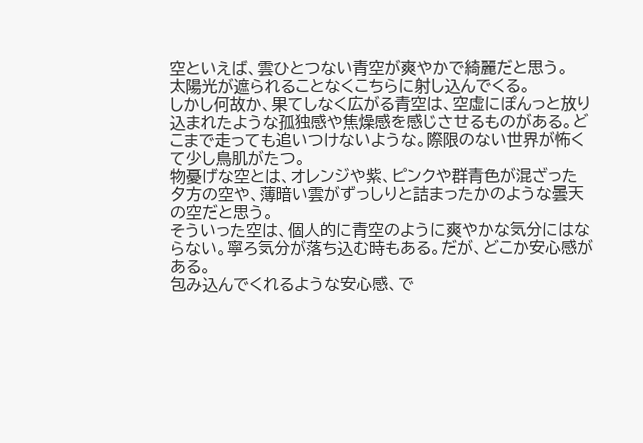空といえば、雲ひとつない青空が爽やかで綺麗だと思う。
太陽光が遮られることなくこちらに射し込んでくる。
しかし何故か、果てしなく広がる青空は、空虚にぽんっと放り込まれたような孤独感や焦燥感を感じさせるものがある。どこまで走っても追いつけないような。際限のない世界が怖くて少し鳥肌がたつ。
物憂げな空とは、オレンジや紫、ピンクや群青色が混ざった夕方の空や、薄暗い雲がずっしりと詰まったかのような曇天の空だと思う。
そういった空は、個人的に青空のように爽やかな気分にはならない。寧ろ気分が落ち込む時もある。だが、どこか安心感がある。
包み込んでくれるような安心感、で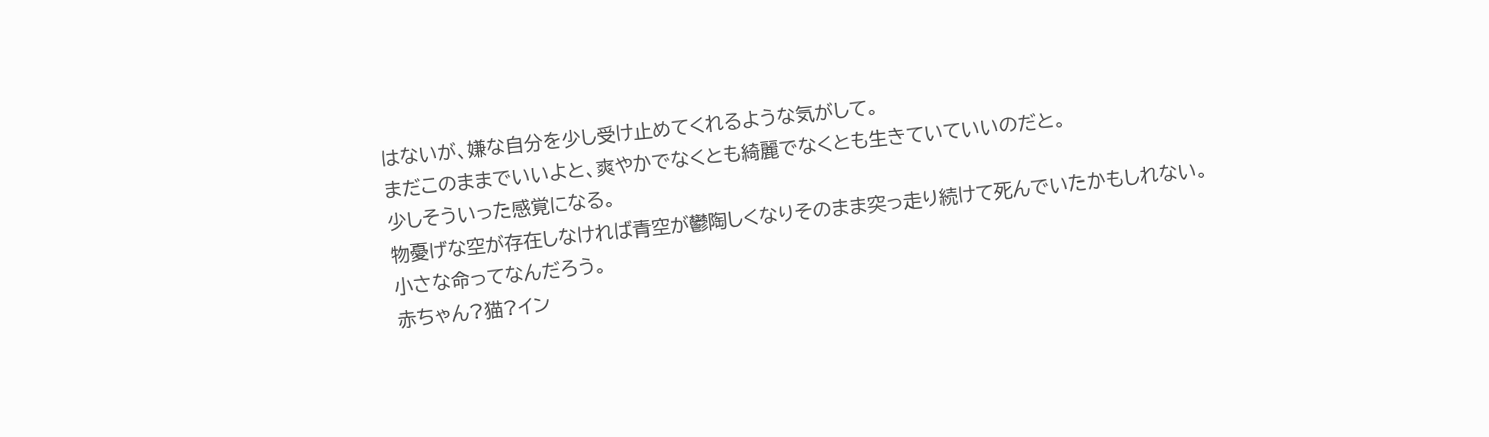はないが、嫌な自分を少し受け止めてくれるような気がして。
まだこのままでいいよと、爽やかでなくとも綺麗でなくとも生きていていいのだと。
少しそういった感覚になる。
物憂げな空が存在しなければ青空が鬱陶しくなりそのまま突っ走り続けて死んでいたかもしれない。
小さな命ってなんだろう。
赤ちゃん?猫?イン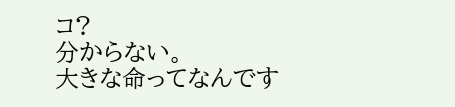コ?
分からない。
大きな命ってなんです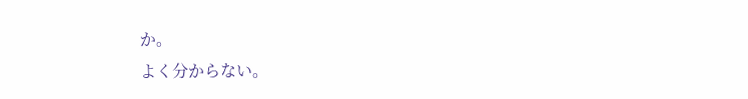か。
よく分からない。